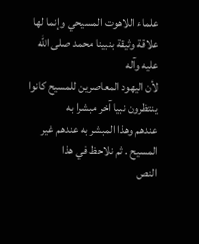علماء اللاهوت المسيحي وإنما لها علاقة وثيقة بنبينا محمد صلى الله عليه وآله
لأن اليهود المعاصرين للمسيح كانوا ينتظرون نبيا آخر مبشرا به
عندهم وهذا المبشر به عندهم غير المسيح . ثم نلاحظ في هذا
النص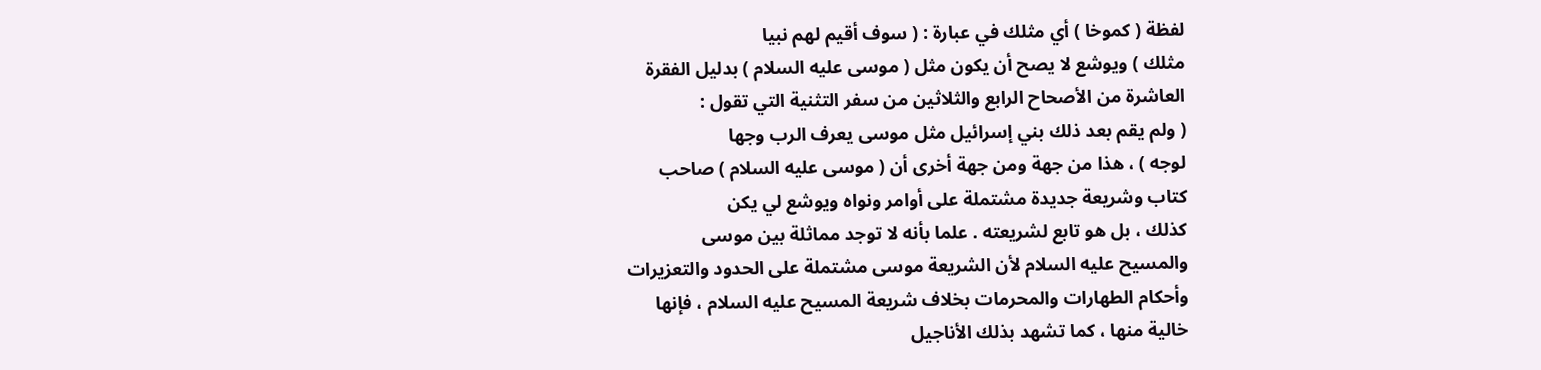لفظة ( كموخا ) أي مثلك في عبارة : ( سوف أقيم لهم نبيا
مثلك ) ويوشع لا يصح أن يكون مثل ( موسى عليه السلام ) بدليل الفقرة
العاشرة من الأصحاح الرابع والثلاثين من سفر التثنية التي تقول :
( ولم يقم بعد ذلك بني إسرائيل مثل موسى يعرف الرب وجها
لوجه ) ، هذا من جهة ومن جهة أخرى أن ( موسى عليه السلام ) صاحب
كتاب وشريعة جديدة مشتملة على أوامر ونواه ويوشع لي يكن
كذلك ، بل هو تابع لشريعته . علما بأنه لا توجد مماثلة بين موسى
والمسيح عليه السلام لأن الشريعة موسى مشتملة على الحدود والتعزيرات
وأحكام الطهارات والمحرمات بخلاف شريعة المسيح عليه السلام ، فإنها
خالية منها ، كما تشهد بذلك الأناجيل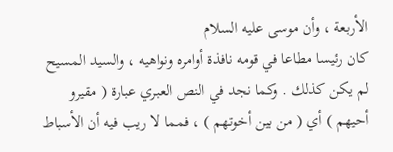الأربعة ، وأن موسى عليه السلام
كان رئيسا مطاعا في قومه نافذة أوامره ونواهيه ، والسيد المسيح
لم يكن كذلك . وكما نجد في النص العبري عبارة ( مقيرو
أحيهم ) أي ( من بين أخوتهم ) ، فمما لا ريب فيه أن الأسباط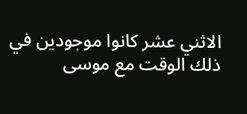الاثني عشر كانوا موجودين في ذلك الوقت مع موسى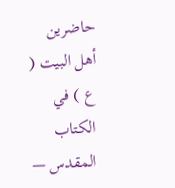حاضرين
أهل البيت ( ع ) في الكتاب المقدس —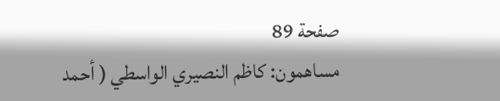صفحة 89
مساهمون: كاظم النصيري الواسطي ( أحمد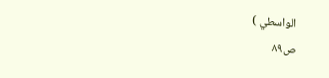الواسطي )
ص٨٩